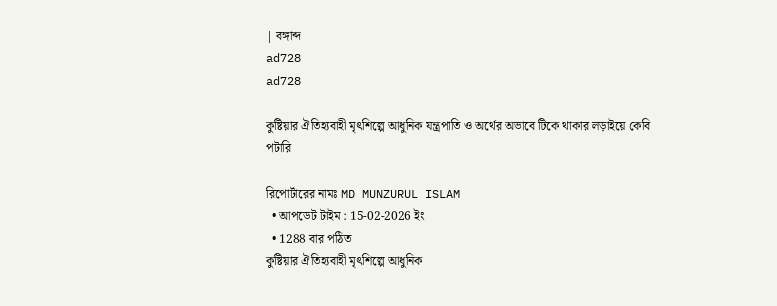| বঙ্গাব্দ
ad728
ad728

কুষ্টিয়ার ঐতিহ্যবাহী মৃৎশিল্পে আধুনিক যন্ত্রপাতি ও অর্থের অভাবে টিকে থাকার লড়াইয়ে কেবি পটারি

রিপোর্টারের নামঃ MD MUNZURUL ISLAM
  • আপডেট টাইম : 15-02-2026 ইং
  • 1288 বার পঠিত
কুষ্টিয়ার ঐতিহ্যবাহী মৃৎশিল্পে আধুনিক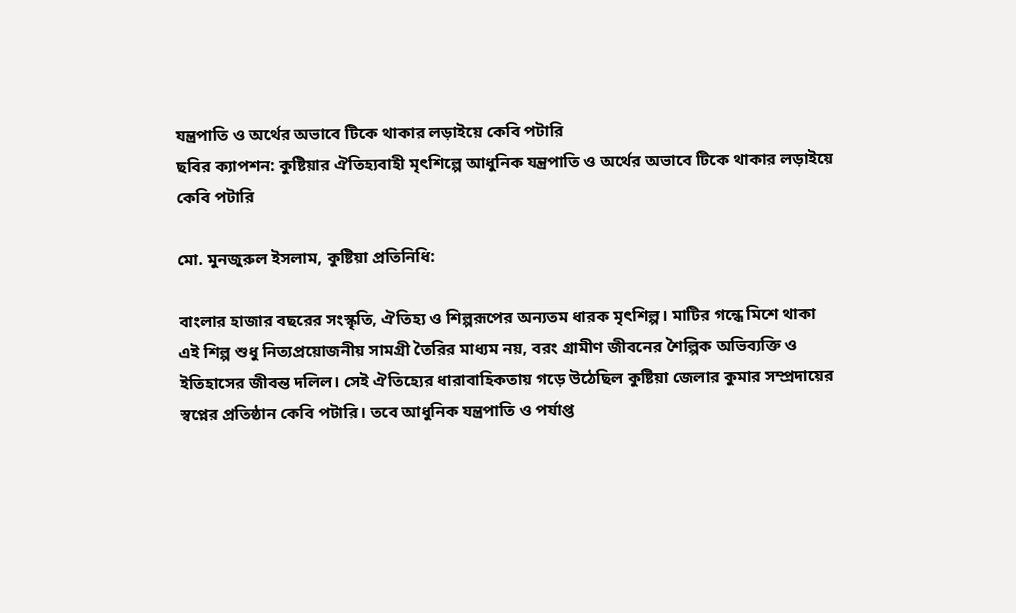যন্ত্রপাতি ও অর্থের অভাবে টিকে থাকার লড়াইয়ে কেবি পটারি
ছবির ক্যাপশন: কুষ্টিয়ার ঐতিহ্যবাহী মৃৎশিল্পে আধুনিক যন্ত্রপাতি ও অর্থের অভাবে টিকে থাকার লড়াইয়ে কেবি পটারি

মো. মুনজুরুল ইসলাম, কুষ্টিয়া প্রতিনিধি:

বাংলার হাজার বছরের সংস্কৃতি, ঐতিহ্য ও শিল্পরূপের অন্যতম ধারক মৃৎশিল্প। মাটির গন্ধে মিশে থাকা এই শিল্প শুধু নিত্যপ্রয়োজনীয় সামগ্রী তৈরির মাধ্যম নয়, বরং গ্রামীণ জীবনের শৈল্পিক অভিব্যক্তি ও ইতিহাসের জীবন্ত দলিল। সেই ঐতিহ্যের ধারাবাহিকতায় গড়ে উঠেছিল কুষ্টিয়া জেলার কুমার সম্প্রদায়ের স্বপ্নের প্রতিষ্ঠান কেবি পটারি। তবে আধুনিক যন্ত্রপাতি ও পর্যাপ্ত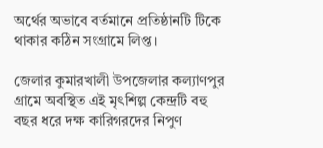অর্থের অভাবে বর্তমানে প্রতিষ্ঠানটি টিকে থাকার কঠিন সংগ্রামে লিপ্ত।

জেলার কুমারখালী উপজেলার কল্যাণপুর গ্রামে অবস্থিত এই মৃৎশিল্প কেন্দ্রটি বহু বছর ধরে দক্ষ কারিগরদের নিপুণ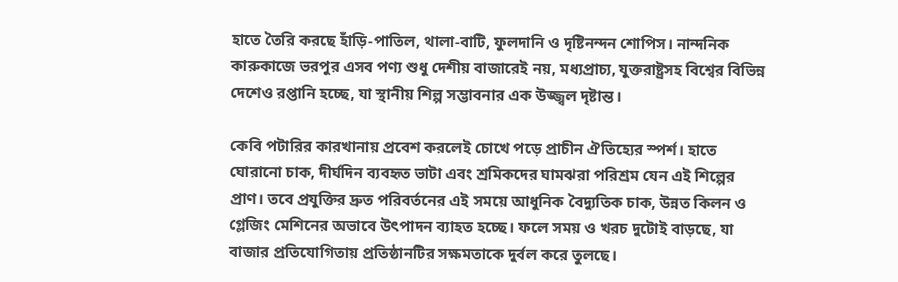হাতে তৈরি করছে হাঁড়ি-পাতিল, থালা-বাটি, ফুলদানি ও দৃষ্টিনন্দন শোপিস। নান্দনিক কারুকাজে ভরপুর এসব পণ্য শুধু দেশীয় বাজারেই নয়, মধ্যপ্রাচ্য, যুক্তরাষ্ট্রসহ বিশ্বের বিভিন্ন দেশেও রপ্তানি হচ্ছে, যা স্থানীয় শিল্প সম্ভাবনার এক উজ্জ্বল দৃষ্টান্ত।

কেবি পটারির কারখানায় প্রবেশ করলেই চোখে পড়ে প্রাচীন ঐতিহ্যের স্পর্শ। হাতে ঘোরানো চাক, দীর্ঘদিন ব্যবহৃত ভাটা এবং শ্রমিকদের ঘামঝরা পরিশ্রম যেন এই শিল্পের প্রাণ। তবে প্রযুক্তির দ্রুত পরিবর্তনের এই সময়ে আধুনিক বৈদ্যুতিক চাক, উন্নত কিলন ও গ্লেজিং মেশিনের অভাবে উৎপাদন ব্যাহত হচ্ছে। ফলে সময় ও খরচ দুটোই বাড়ছে, যা বাজার প্রতিযোগিতায় প্রতিষ্ঠানটির সক্ষমতাকে দুর্বল করে তুলছে।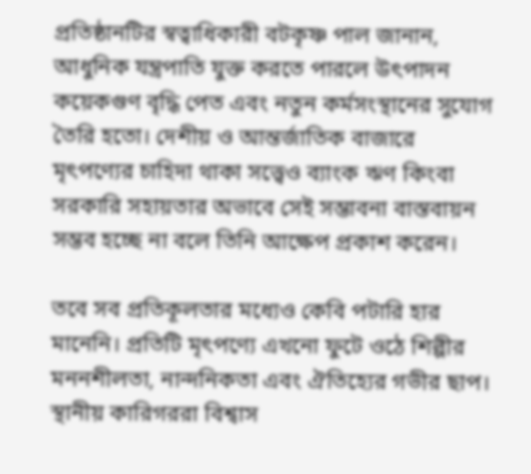প্রতিষ্ঠানটির স্বত্বাধিকারী বটকৃষ্ণ পাল জানান, আধুনিক যন্ত্রপাতি যুক্ত করতে পারলে উৎপাদন কয়েকগুণ বৃদ্ধি পেত এবং নতুন কর্মসংস্থানের সুযোগ তৈরি হতো। দেশীয় ও আন্তর্জাতিক বাজারে মৃৎপণ্যের চাহিদা থাকা সত্ত্বেও ব্যাংক ঋণ কিংবা সরকারি সহায়তার অভাবে সেই সম্ভাবনা বাস্তবায়ন সম্ভব হচ্ছে না বলে তিনি আক্ষেপ প্রকাশ করেন।

তবে সব প্রতিকূলতার মধ্যেও কেবি পটারি হার মানেনি। প্রতিটি মৃৎপণ্যে এখনো ফুটে ওঠে শিল্পীর মননশীলতা, নান্দনিকতা এবং ঐতিহ্যের গভীর ছাপ। স্থানীয় কারিগররা বিশ্বাস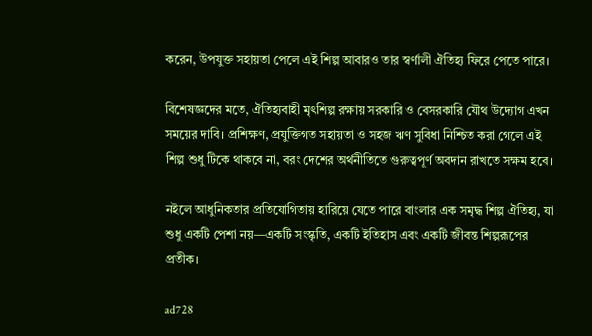করেন, উপযুক্ত সহায়তা পেলে এই শিল্প আবারও তার স্বর্ণালী ঐতিহ্য ফিরে পেতে পারে।

বিশেষজ্ঞদের মতে, ঐতিহ্যবাহী মৃৎশিল্প রক্ষায় সরকারি ও বেসরকারি যৌথ উদ্যোগ এখন সময়ের দাবি। প্রশিক্ষণ, প্রযুক্তিগত সহায়তা ও সহজ ঋণ সুবিধা নিশ্চিত করা গেলে এই শিল্প শুধু টিকে থাকবে না, বরং দেশের অর্থনীতিতে গুরুত্বপূর্ণ অবদান রাখতে সক্ষম হবে।

নইলে আধুনিকতার প্রতিযোগিতায় হারিয়ে যেতে পারে বাংলার এক সমৃদ্ধ শিল্প ঐতিহ্য, যা শুধু একটি পেশা নয়—একটি সংস্কৃতি, একটি ইতিহাস এবং একটি জীবন্ত শিল্পরূপের প্রতীক।

ad728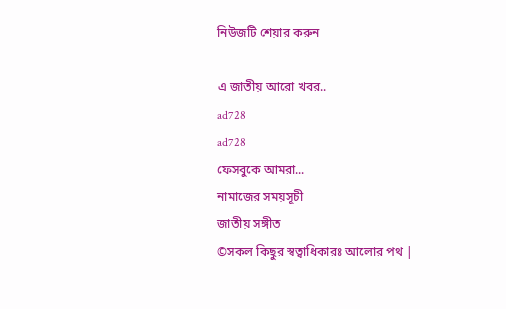নিউজটি শেয়ার করুন

এ জাতীয় আরো খবর..
ad728
ad728
ফেসবুকে আমরা...
নামাজের সময়সূচী
জাতীয় সঙ্গীত
©সকল কিছুর স্বত্বাধিকারঃ আলোর পথ |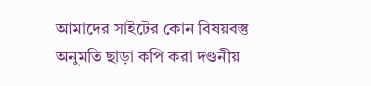আমাদের সাইটের কোন বিষয়বস্তু অনুমতি ছাড়া কপি করা দণ্ডনীয়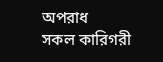অপরাধ
সকল কারিগরী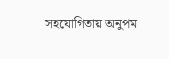সহযোগিতায় অনুপম